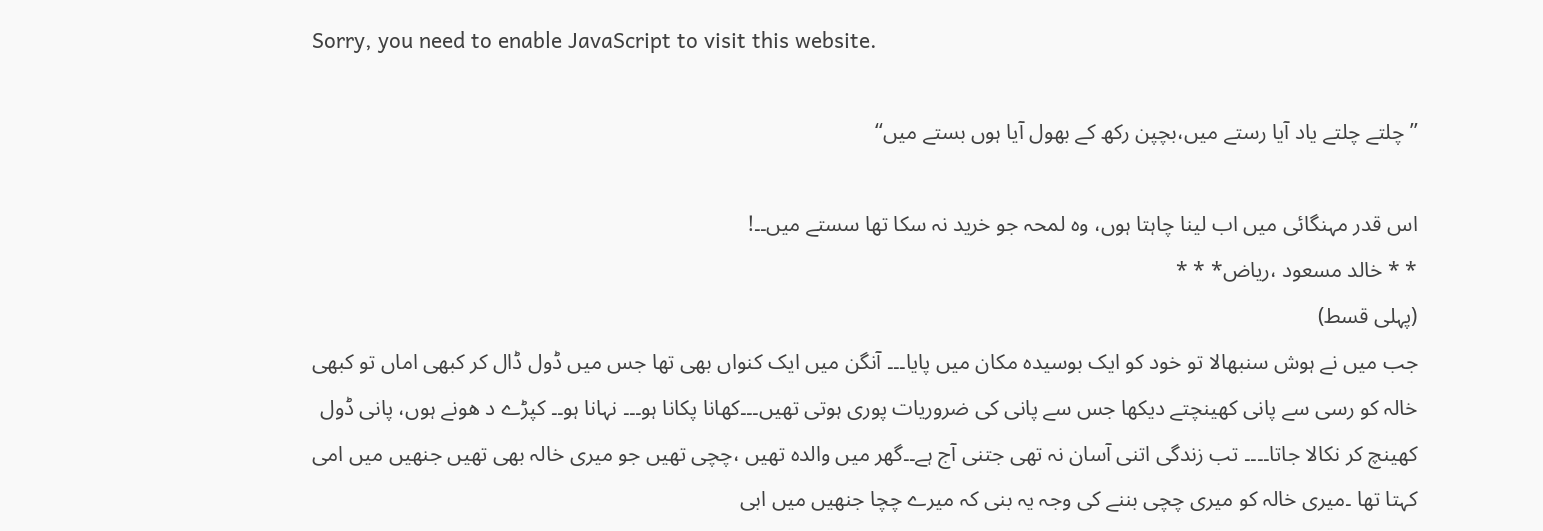Sorry, you need to enable JavaScript to visit this website.

’’ چلتے چلتے یاد آیا رستے میں،بچپن رکھ کے بھول آیا ہوں بستے میں‘‘

اس قدر مہنگائی میں اب لینا چاہتا ہوں، وہ لمحہ جو خرید نہ سکا تھا سستے میں۔۔!
* * خالد مسعود ،ریاض* * *
(پہلی قسط)
جب میں نے ہوش سنبھالا تو خود کو ایک بوسیدہ مکان میں پایا۔۔۔ آنگن میں ایک کنواں بھی تھا جس میں ڈول ڈال کر کبھی اماں تو کبھی خالہ کو رسی سے پانی کھینچتے دیکھا جس سے پانی کی ضروریات پوری ہوتی تھیں۔۔۔کھانا پکانا ہو۔۔۔ نہانا ہو۔۔ کپڑے د ھونے ہوں، پانی ڈول کھینچ کر نکالا جاتا۔۔۔۔ تب زندگی اتنی آسان نہ تھی جتنی آج ہے۔۔گھر میں والدہ تھیں ،چچی تھیں جو میری خالہ بھی تھیں جنھیں میں امی کہتا تھا ۔میری خالہ کو میری چچی بننے کی وجہ یہ بنی کہ میرے چچا جنھیں میں ابی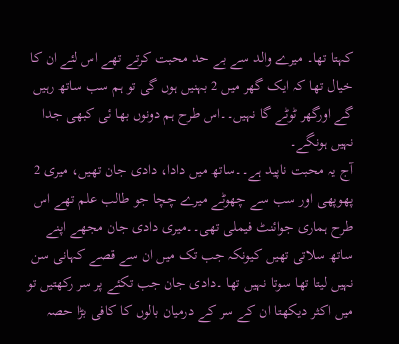کہتا تھا۔ میرے والد سے بے حد محبت کرتے تھے اس لئے ان کا خیال تھا کہ ایک گھر میں 2 بہنیں ہوں گی تو ہم سب ساتھ رہیں گے اورگھر ٹوٹے گا نہیں۔۔اس طرح ہم دونوں بھا ئی کبھی جدا نہیں ہونگے۔
آج یہ محبت ناپید ہے۔۔ساتھ میں دادا، دادی جان تھیں، میری 2 پھوپھی اور سب سے چھوٹے میرے چچا جو طالب علم تھے اس طرح ہماری جوائنٹ فیملی تھی۔۔میری دادی جان مجھے اپنے ساتھ سلاتی تھیں کیونکہ جب تک میں ان سے قصے کہانی سن نہیں لیتا تھا سوتا نہیں تھا ۔دادی جان جب تکئے پر سر رکھتیں تو میں اکثر دیکھتا ان کے سر کے درمیان بالوں کا کافی بڑا حصہ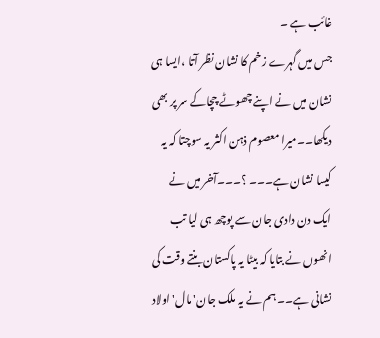غائب ہے ۔
جس میں گہرے زخم کا نشان نظر آتا ،ایسا ہی نشان میں نے اپنے چھوٹے چچاکے سر پر بھی دیکھا۔۔میرا معصوم ذہن اکثر یہ سوچتا کہ یہ کیسا نشان ہے۔۔۔ ؟۔۔۔آخر میں نے ایک دن دادی جان سے پوچھ ہی لیا تب انھوں نے بتایا کہ بیٹا یہ پاکستان بنتے وقت کی نشانی ہے۔۔ ہم نے یہ ملک جان' مال' اولاد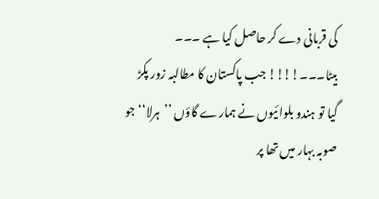کی قربانی دے کر حاصل کیا ہے ۔۔۔ بیٹا۔۔۔!!!! جب پاکستان کا مطالبہ زور پکڑ گیا تو ہندو بلوائیوں نے ہمارے گاؤں ’’ہرلا‘‘ جو صوبہ بہار میں تھا پر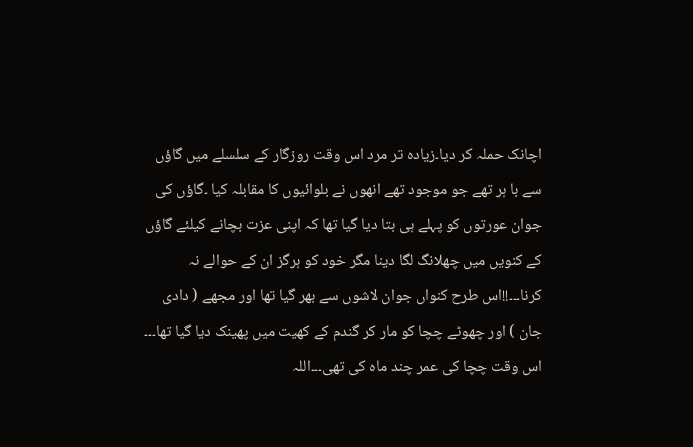اچانک حملہ کر دیا۔زیادہ تر مرد اس وقت روزگار کے سلسلے میں گاؤں سے با ہر تھے جو موجود تھے انھوں نے بلوائیوں کا مقابلہ کیا ۔گاؤں کی جوان عورتوں کو پہلے ہی بتا دیا گیا تھا کہ اپنی عزت بچانے کیلئے گاؤں کے کنویں میں چھلانگ لگا دینا مگر خود کو ہرگز ان کے حوالے نہ کرنا۔۔۔!!اس طرح کنواں جوان لاشوں سے بھر گیا تھا اور مجھے ( دادی جان ) اور چھوٹے چچا کو مار کر گندم کے کھیت میں پھینک دیا گیا تھا۔۔۔ اس وقت چچا کی عمر چند ماہ کی تھی۔۔۔اللہ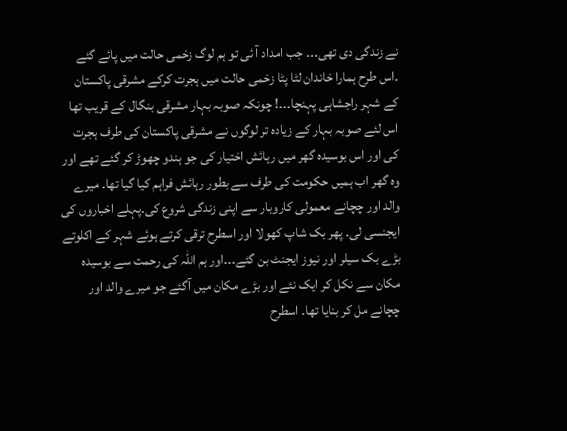نے زندگی دی تھی۔۔۔ جب امداد آ ئی تو ہم لوگ زخمی حالت میں پائے گئے ۔اس طرح ہمارا خاندان لٹا پٹا زخمی حالت میں ہجرت کرکے مشرقی پاکستان کے شہر راجشاہی پہنچا۔۔۔! چونکہ صوبہ بہار مشرقی بنگال کے قریب تھا اس لئے صوبہ بہار کے زیادہ تر لوگوں نے مشرقی پاکستان کی طرف ہجرت کی اور اس بوسیدہ گھر میں رہائش اختیار کی جو ہندو چھوڑ کر گئے تھے اور وہ گھر اب ہمیں حکومت کی طرف سے بطور رہائش فراہم کیا گیا تھا۔ میرے والد اور چچانے معمولی کاروبار سے اپنی زندگی شروع کی۔پہلے اخباروں کی ایجنسی لی۔ پھر بک شاپ کھولا اور اسطرح ترقی کرتے ہوئے شہر کے اکلوتے بڑے بک سیلر اور نیوز ایجنٹ بن گئے۔۔۔اور ہم اللہ کی رحمت سے بوسیدہ مکان سے نکل کر ایک نئے اور بڑے مکان میں آگئے جو میرے والد اور چچانے مل کر بنایا تھا۔ اسطرح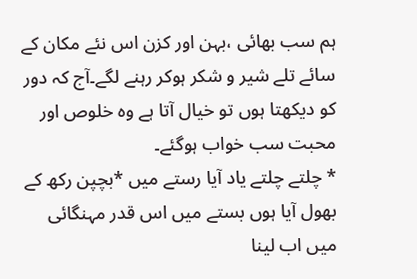ہم سب بھائی ،بہن اور کزن اس نئے مکان کے سائے تلے شیر و شکر ہوکر رہنے لگے۔آج کہ دور کو دیکھتا ہوں تو خیال آتا ہے وہ خلوص اور محبت سب خواب ہوگئے۔
* چلتے چلتے یاد آیا رستے میں *بچپن رکھ کے بھول آیا ہوں بستے میں اس قدر مہنگائی میں اب لینا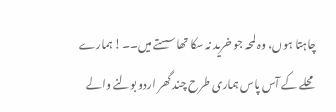چاہتا ہوں، وہ لمحہ جو خرید نہ سکا تھا سستے میں۔۔! ہمارے محلے کے آس پاس ہماری طرح چند گھر اردو بولنے والے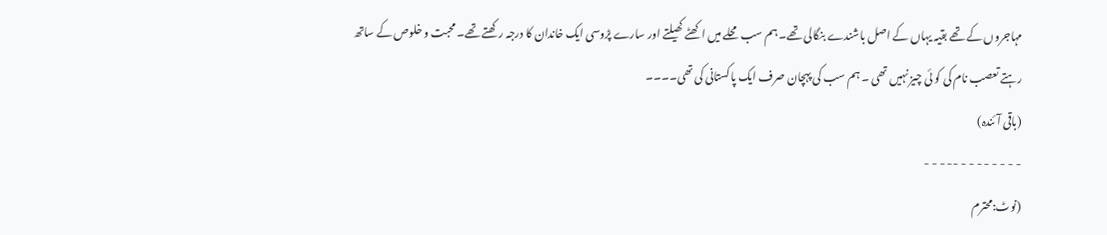مہاجروں کے تھے بقیہ یہاں کے اصل باشندے بنگالی تھے۔ ہم سب محلے میں اکھٹے کھیلتے اور سارے پڑوسی ایک خاندان کا درجہ رکھتے تھے۔ محبت و خلوص کے ساتھ رہتے تعصب نام کی کو ئی چیز نہیں تھی ۔ ہم سب کی پہچان صرف ایک پاکستانی کی تھی۔۔۔۔
(باقی آئندہ)
- - - - - - - - -- - - -
(نوٹ:محترم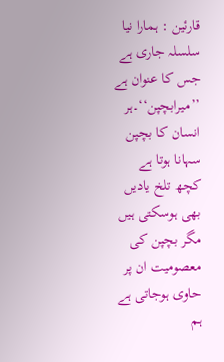قارئین : ہمارا نیا سلسلہ جاری ہے جس کا عنوان ہے ’’میرابچپن‘‘۔ہر انسان کا بچپن سہانا ہوتا ہے کچھ تلخ یادیں بھی ہوسکتی ہیں مگر بچپن کی معصومیت ان پر حاوی ہوجاتی ہے ہم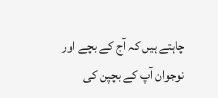چاہتے ہیں کہ آج کے بچے اور نوجوان آپ کے بچپن کی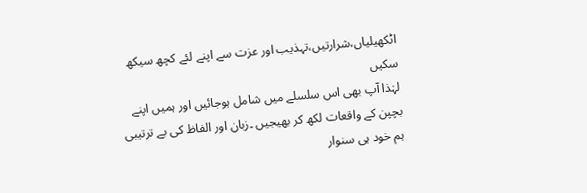اٹکھیلیاں،شرارتیں،تہذیب اور عزت سے اپنے لئے کچھ سیکھ سکیں
لہٰذا آپ بھی اس سلسلے میں شامل ہوجائیں اور ہمیں اپنے بچپن کے واقعات لکھ کر بھیجیں ۔زبان اور الفاظ کی بے ترتیبی ہم خود ہی سنوار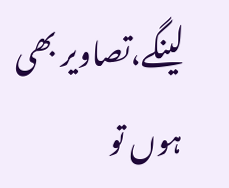لینگے،تصاویر بھی ہوں تو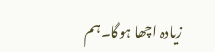زیادہ اچھا ہوگا۔ہم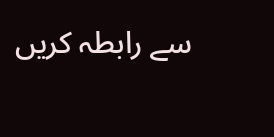سے رابطہ کریں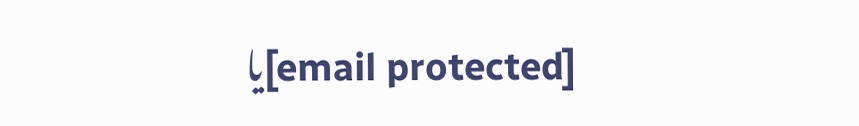[email protected]یا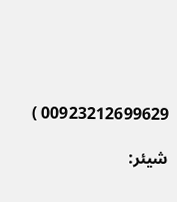00923212699629 )

شیئر: